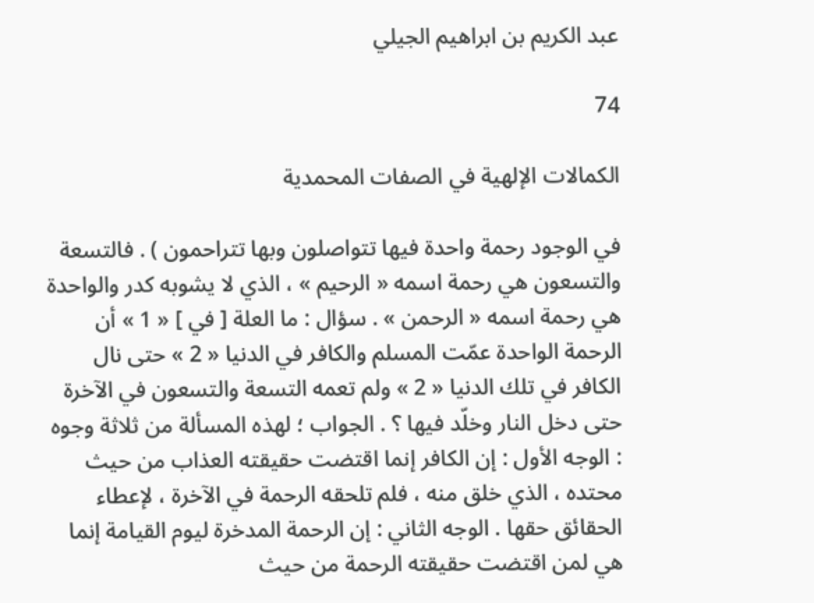عبد الكريم بن ابراهيم الجيلي

74

الكمالات الإلهية في الصفات المحمدية

في الوجود رحمة واحدة فيها تتواصلون وبها تتراحمون ) . فالتسعة والتسعون هي رحمة اسمه « الرحيم » ، الذي لا يشوبه كدر والواحدة هي رحمة اسمه « الرحمن » . سؤال : ما العلة [ في ] « 1 » أن الرحمة الواحدة عمّت المسلم والكافر في الدنيا « 2 » حتى نال الكافر في تلك الدنيا « 2 » ولم تعمه التسعة والتسعون في الآخرة حتى دخل النار وخلّد فيها ؟ . الجواب ؛ لهذه المسألة من ثلاثة وجوه : الوجه الأول : إن الكافر إنما اقتضت حقيقته العذاب من حيث محتده ، الذي خلق منه ، فلم تلحقه الرحمة في الآخرة ، لإعطاء الحقائق حقها . الوجه الثاني : إن الرحمة المدخرة ليوم القيامة إنما هي لمن اقتضت حقيقته الرحمة من حيث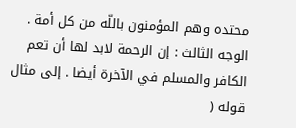محتده وهم المؤمنون باللّه من كل أمة . الوجه الثالث : إن الرحمة لابد لها أن تعم الكافر والمسلم في الآخرة أيضا . إلى مثال قوله (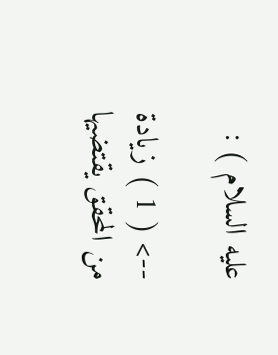عليه السلام ) :

--> ( 1 ) زيادة من المحقق يقتضيها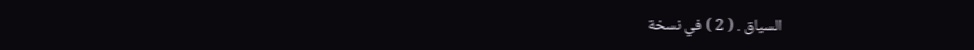السياق . ( 2 ) في نسخة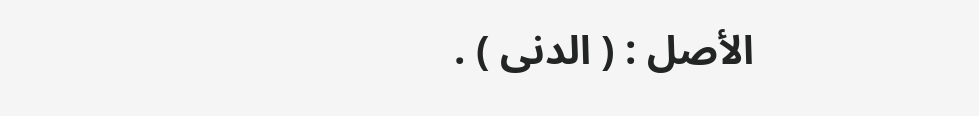الأصل : ( الدنى ) .